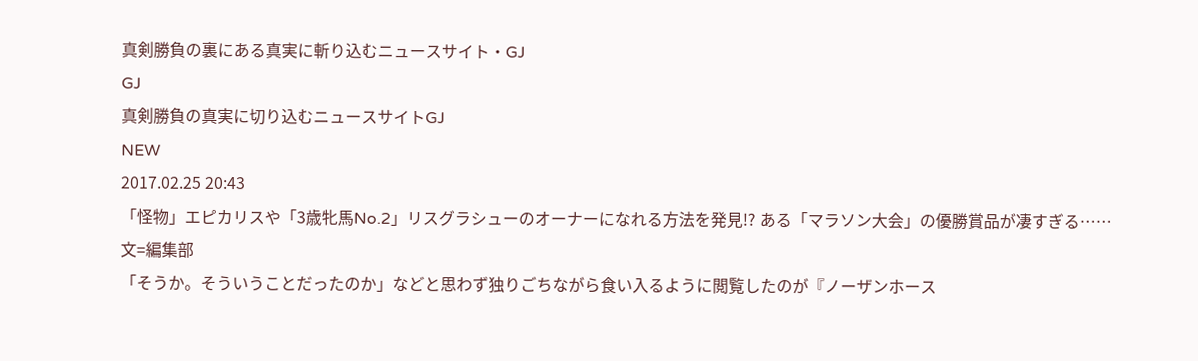真剣勝負の裏にある真実に斬り込むニュースサイト・GJ
GJ
真剣勝負の真実に切り込むニュースサイトGJ
NEW
2017.02.25 20:43
「怪物」エピカリスや「3歳牝馬No.2」リスグラシューのオーナーになれる方法を発見!? ある「マラソン大会」の優勝賞品が凄すぎる……
文=編集部
「そうか。そういうことだったのか」などと思わず独りごちながら食い入るように閲覧したのが『ノーザンホース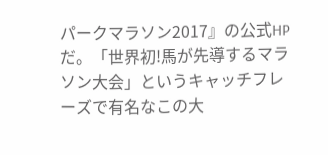パークマラソン2017』の公式HPだ。「世界初!馬が先導するマラソン大会」というキャッチフレーズで有名なこの大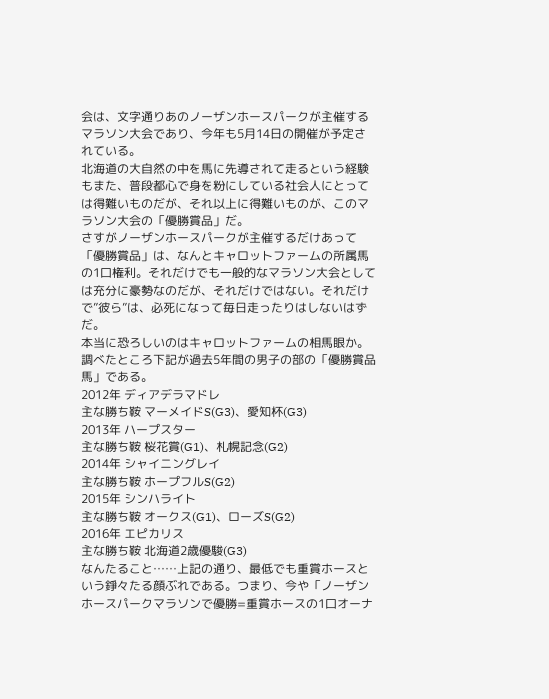会は、文字通りあのノーザンホースパークが主催するマラソン大会であり、今年も5月14日の開催が予定されている。
北海道の大自然の中を馬に先導されて走るという経験もまた、普段都心で身を粉にしている社会人にとっては得難いものだが、それ以上に得難いものが、このマラソン大会の「優勝賞品」だ。
さすがノーザンホースパークが主催するだけあって「優勝賞品」は、なんとキャロットファームの所属馬の1口権利。それだけでも一般的なマラソン大会としては充分に豪勢なのだが、それだけではない。それだけで”彼ら”は、必死になって毎日走ったりはしないはずだ。
本当に恐ろしいのはキャロットファームの相馬眼か。調べたところ下記が過去5年間の男子の部の「優勝賞品馬」である。
2012年 ディアデラマドレ
主な勝ち鞍 マーメイドS(G3)、愛知杯(G3)
2013年 ハープスター
主な勝ち鞍 桜花賞(G1)、札幌記念(G2)
2014年 シャイニングレイ
主な勝ち鞍 ホープフルS(G2)
2015年 シンハライト
主な勝ち鞍 オークス(G1)、ローズS(G2)
2016年 エピカリス
主な勝ち鞍 北海道2歳優駿(G3)
なんたること……上記の通り、最低でも重賞ホースという錚々たる顔ぶれである。つまり、今や「ノーザンホースパークマラソンで優勝=重賞ホースの1口オーナ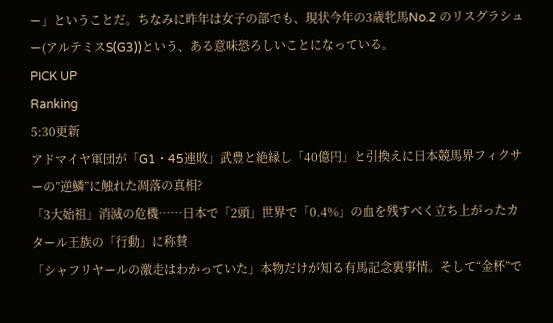ー」ということだ。ちなみに昨年は女子の部でも、現状今年の3歳牝馬No.2 のリスグラシュー(アルテミスS(G3))という、ある意味恐ろしいことになっている。
PICK UP
Ranking
5:30更新
アドマイヤ軍団が「G1・45連敗」武豊と絶縁し「40億円」と引換えに日本競馬界フィクサーの”逆鱗”に触れた凋落の真相?
「3大始祖」消滅の危機……日本で「2頭」世界で「0.4%」の血を残すべく立ち上がったカタール王族の「行動」に称賛
「シャフリヤールの激走はわかっていた」本物だけが知る有馬記念裏事情。そして“金杯”で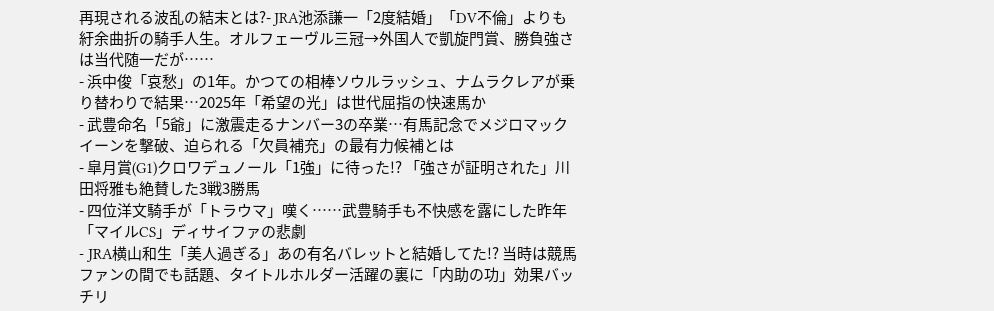再現される波乱の結末とは?- JRA池添謙一「2度結婚」「DV不倫」よりも紆余曲折の騎手人生。オルフェーヴル三冠→外国人で凱旋門賞、勝負強さは当代随一だが……
- 浜中俊「哀愁」の1年。かつての相棒ソウルラッシュ、ナムラクレアが乗り替わりで結果…2025年「希望の光」は世代屈指の快速馬か
- 武豊命名「5爺」に激震走るナンバー3の卒業…有馬記念でメジロマックイーンを撃破、迫られる「欠員補充」の最有力候補とは
- 皐月賞(G1)クロワデュノール「1強」に待った!? 「強さが証明された」川田将雅も絶賛した3戦3勝馬
- 四位洋文騎手が「トラウマ」嘆く……武豊騎手も不快感を露にした昨年「マイルCS」ディサイファの悲劇
- JRA横山和生「美人過ぎる」あの有名バレットと結婚してた!? 当時は競馬ファンの間でも話題、タイトルホルダー活躍の裏に「内助の功」効果バッチリ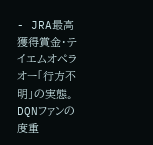- JRA最高獲得賞金・テイエムオペラオー「行方不明」の実態。DQNファンの度重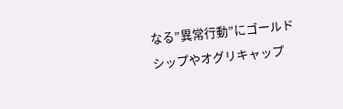なる”異常行動”にゴールドシップやオグリキャップ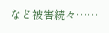など被害続々……